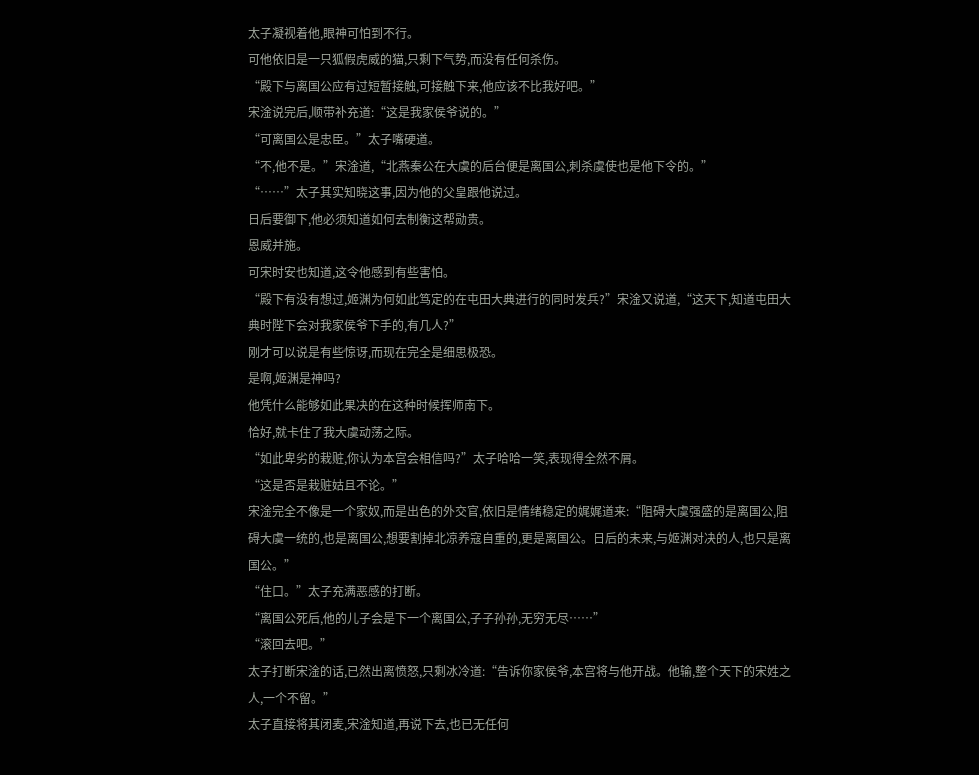太子凝视着他,眼神可怕到不行。
可他依旧是一只狐假虎威的猫,只剩下气势,而没有任何杀伤。
“殿下与离国公应有过短暂接触,可接触下来,他应该不比我好吧。”
宋淦说完后,顺带补充道:“这是我家侯爷说的。”
“可离国公是忠臣。”太子嘴硬道。
“不,他不是。”宋淦道,“北燕秦公在大虞的后台便是离国公,刺杀虞使也是他下令的。”
“……”太子其实知晓这事,因为他的父皇跟他说过。
日后要御下,他必须知道如何去制衡这帮勋贵。
恩威并施。
可宋时安也知道,这令他感到有些害怕。
“殿下有没有想过,姬渊为何如此笃定的在屯田大典进行的同时发兵?”宋淦又说道,“这天下,知道屯田大典时陛下会对我家侯爷下手的,有几人?”
刚才可以说是有些惊讶,而现在完全是细思极恐。
是啊,姬渊是神吗?
他凭什么能够如此果决的在这种时候挥师南下。
恰好,就卡住了我大虞动荡之际。
“如此卑劣的栽赃,你认为本宫会相信吗?”太子哈哈一笑,表现得全然不屑。
“这是否是栽赃姑且不论。”
宋淦完全不像是一个家奴,而是出色的外交官,依旧是情绪稳定的娓娓道来:“阻碍大虞强盛的是离国公,阻碍大虞一统的,也是离国公,想要割掉北凉养寇自重的,更是离国公。日后的未来,与姬渊对决的人,也只是离国公。”
“住口。”太子充满恶感的打断。
“离国公死后,他的儿子会是下一个离国公,子子孙孙,无穷无尽……”
“滚回去吧。”
太子打断宋淦的话,已然出离愤怒,只剩冰冷道:“告诉你家侯爷,本宫将与他开战。他输,整个天下的宋姓之人,一个不留。”
太子直接将其闭麦,宋淦知道,再说下去,也已无任何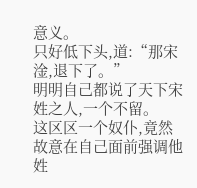意义。
只好低下头,道:“那宋淦,退下了。”
明明自己都说了天下宋姓之人,一个不留。
这区区一个奴仆,竟然故意在自己面前强调他姓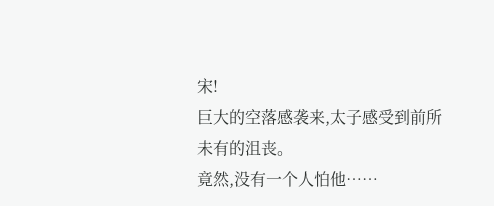宋!
巨大的空落感袭来,太子感受到前所未有的沮丧。
竟然,没有一个人怕他……